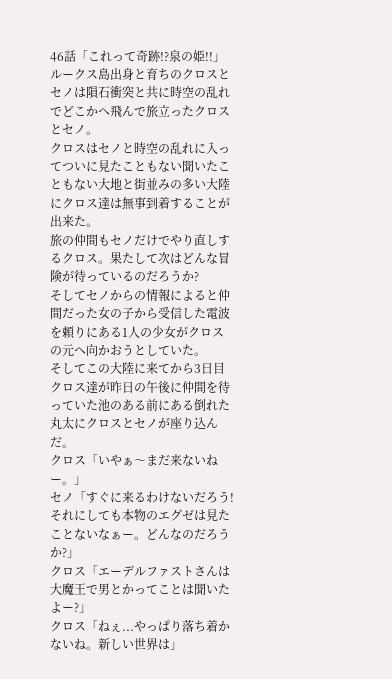46話「これって奇跡!?泉の姫!!」
ルークス島出身と育ちのクロスとセノは隕石衝突と共に時空の乱れでどこかへ飛んで旅立ったクロスとセノ。
クロスはセノと時空の乱れに入ってついに見たこともない聞いたこともない大地と街並みの多い大陸にクロス達は無事到着することが出来た。
旅の仲間もセノだけでやり直しするクロス。果たして次はどんな冒険が待っているのだろうか?
そしてセノからの情報によると仲間だった女の子から受信した電波を頼りにある1人の少女がクロスの元へ向かおうとしていた。
そしてこの大陸に来てから3日目
クロス達が昨日の午後に仲間を待っていた池のある前にある倒れた丸太にクロスとセノが座り込んだ。
クロス「いやぁ〜まだ来ないねー。」
セノ「すぐに来るわけないだろう!それにしても本物のエグゼは見たことないなぁー。どんなのだろうか?」
クロス「エーデルファストさんは大魔王で男とかってことは聞いたよー?」
クロス「ねぇ...やっぱり落ち着かないね。新しい世界は」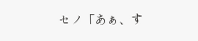セノ「あぁ、す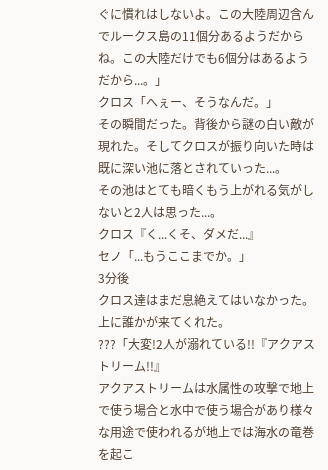ぐに慣れはしないよ。この大陸周辺含んでルークス島の11個分あるようだからね。この大陸だけでも6個分はあるようだから...。」
クロス「へぇー、そうなんだ。」
その瞬間だった。背後から謎の白い敵が現れた。そしてクロスが振り向いた時は既に深い池に落とされていった...。
その池はとても暗くもう上がれる気がしないと2人は思った...。
クロス『く...くそ、ダメだ...』
セノ「...もうここまでか。」
3分後
クロス達はまだ息絶えてはいなかった。上に誰かが来てくれた。
???「大変!2人が溺れている!!『アクアストリーム!!』
アクアストリームは水属性の攻撃で地上で使う場合と水中で使う場合があり様々な用途で使われるが地上では海水の竜巻を起こ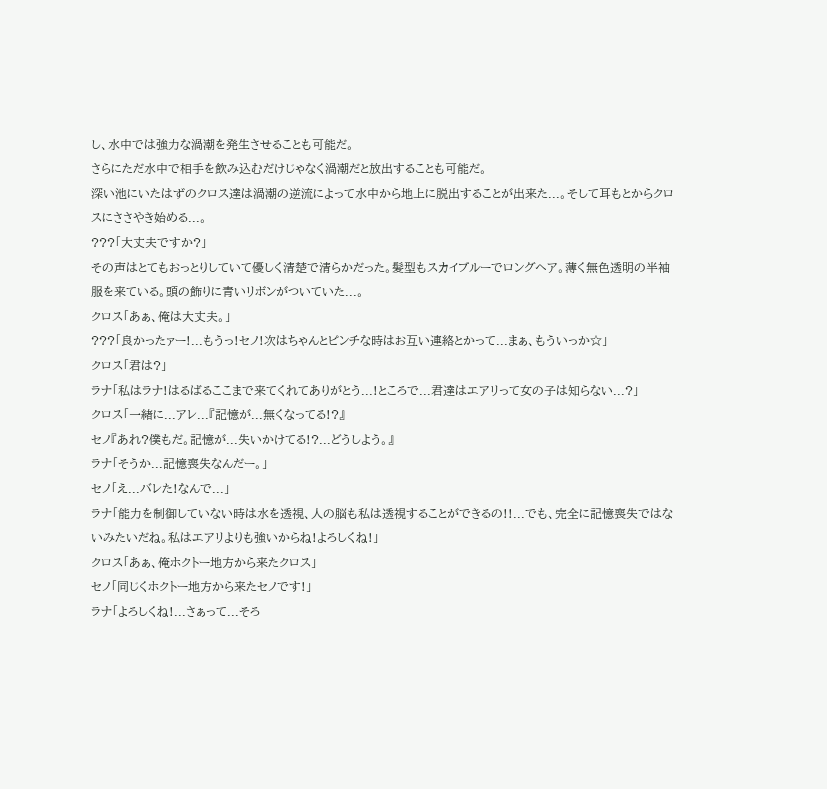し、水中では強力な渦潮を発生させることも可能だ。
さらにただ水中で相手を飲み込むだけじゃなく渦潮だと放出することも可能だ。
深い池にいたはずのクロス達は渦潮の逆流によって水中から地上に脱出することが出来た...。そして耳もとからクロスにささやき始める...。
???「大丈夫ですか?」
その声はとてもおっとりしていて優しく清楚で清らかだった。髪型もスカイブルーでロングヘア。薄く無色透明の半袖服を来ている。頭の飾りに青いリボンがついていた...。
クロス「あぁ、俺は大丈夫。」
???「良かったァー!...もうっ!セノ!次はちゃんとピンチな時はお互い連絡とかって...まぁ、もういっか☆」
クロス「君は?」
ラナ「私はラナ!はるばるここまで来てくれてありがとう...!ところで...君達はエアリって女の子は知らない...?」
クロス「一緒に...アレ...『記憶が...無くなってる!?』
セノ『あれ?僕もだ。記憶が...失いかけてる!?...どうしよう。』
ラナ「そうか...記憶喪失なんだー。」
セノ「え...バレた!なんで...」
ラナ「能力を制御していない時は水を透視、人の脳も私は透視することができるの!!...でも、完全に記憶喪失ではないみたいだね。私はエアリよりも強いからね!よろしくね!」
クロス「あぁ、俺ホクトー地方から来たクロス」
セノ「同じくホクトー地方から来たセノです!」
ラナ「よろしくね!...さぁって...そろ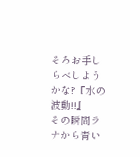そろお手しらべしようかな?『水の波動!!』
その瞬間ラナから青い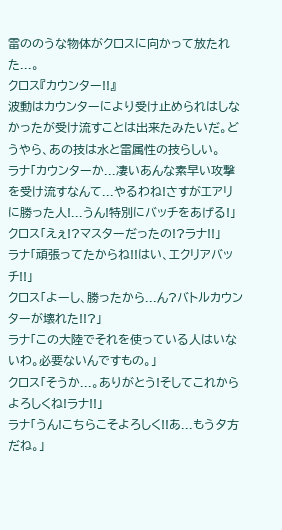雷ののうな物体がクロスに向かって放たれた...。
クロス『カウンター!!』
波動はカウンターにより受け止められはしなかったが受け流すことは出来たみたいだ。どうやら、あの技は水と雷属性の技らしい。
ラナ「カウンターか...凄いあんな素早い攻撃を受け流すなんて...やるわね!さすがエアリに勝った人!...うん!特別にバッチをあげる!」
クロス「えぇ!?マスターだったの!?ラナ!!」
ラナ「頑張ってたからね!!はい、エクリアバッチ!!」
クロス「よーし、勝ったから...ん?バトルカウンターが壊れた!!?」
ラナ「この大陸でそれを使っている人はいないわ。必要ないんですもの。」
クロス「そうか...。ありがとう!そしてこれからよろしくね!ラナ!!」
ラナ「うん!こちらこそよろしく!!あ...もう夕方だね。」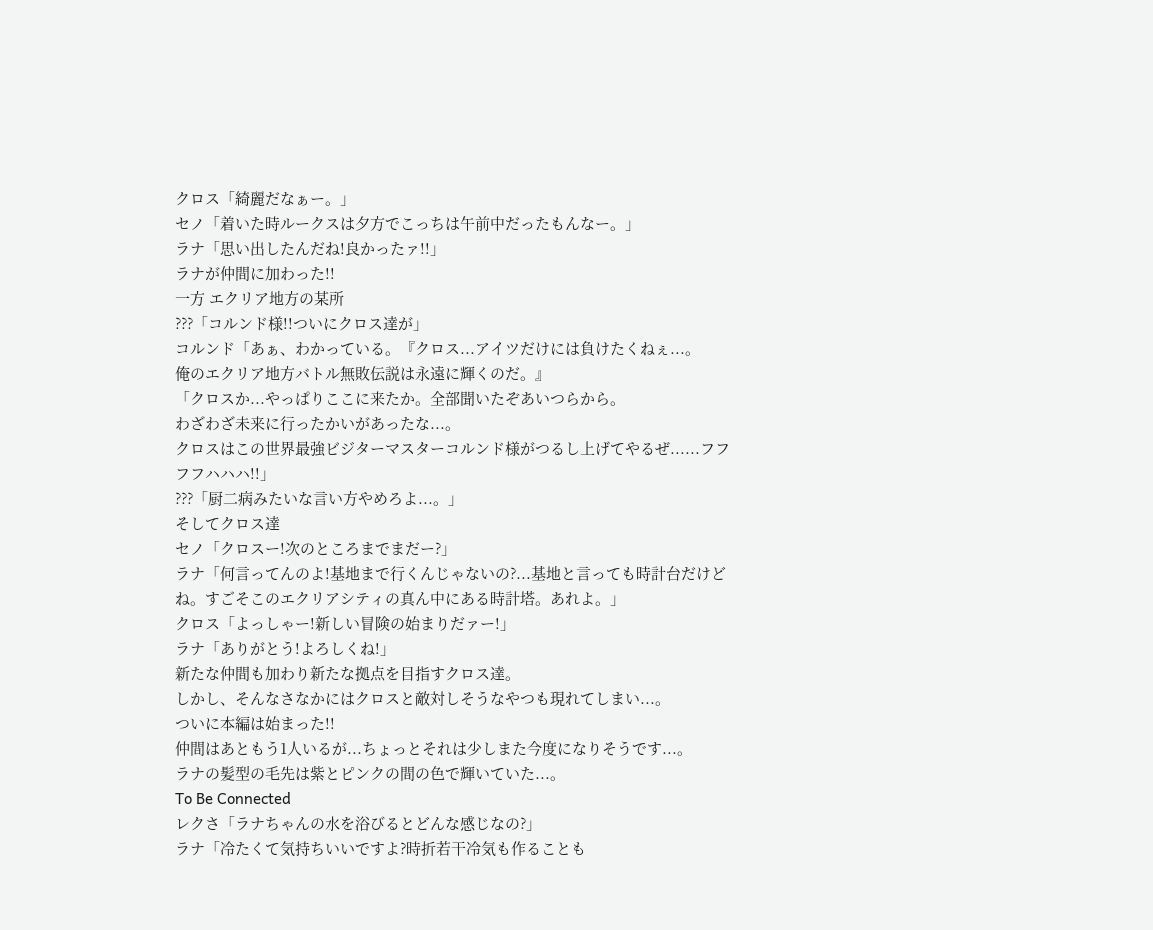クロス「綺麗だなぁー。」
セノ「着いた時ルークスは夕方でこっちは午前中だったもんなー。」
ラナ「思い出したんだね!良かったァ!!」
ラナが仲間に加わった!!
一方 エクリア地方の某所
???「コルンド様!!ついにクロス達が」
コルンド「あぁ、わかっている。『クロス...アイツだけには負けたくねぇ...。
俺のエクリア地方バトル無敗伝説は永遠に輝くのだ。』
「クロスか...やっぱりここに来たか。全部聞いたぞあいつらから。
わざわざ未来に行ったかいがあったな...。
クロスはこの世界最強ビジターマスターコルンド様がつるし上げてやるぜ......フフフフハハハ!!」
???「厨二病みたいな言い方やめろよ...。」
そしてクロス達
セノ「クロスー!次のところまでまだー?」
ラナ「何言ってんのよ!基地まで行くんじゃないの?...基地と言っても時計台だけどね。すごそこのエクリアシティの真ん中にある時計塔。あれよ。」
クロス「よっしゃー!新しい冒険の始まりだァー!」
ラナ「ありがとう!よろしくね!」
新たな仲間も加わり新たな拠点を目指すクロス達。
しかし、そんなさなかにはクロスと敵対しそうなやつも現れてしまい...。
ついに本編は始まった!!
仲間はあともう1人いるが...ちょっとそれは少しまた今度になりそうです...。
ラナの髪型の毛先は紫とピンクの間の色で輝いていた...。
To Be Connected
レクさ「ラナちゃんの水を浴びるとどんな感じなの?」
ラナ「冷たくて気持ちいいですよ?時折若干冷気も作ることも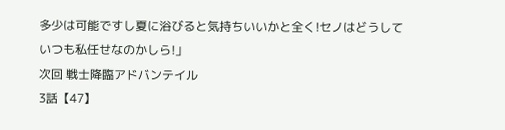多少は可能ですし夏に浴びると気持ちいいかと全く!セノはどうしていつも私任せなのかしら!」
次回 戦士降臨アドバンテイル
3話【47】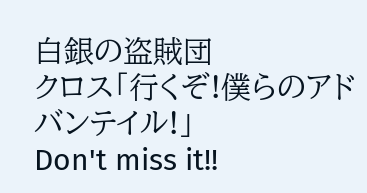白銀の盗賊団
クロス「行くぞ!僕らのアドバンテイル!」
Don't miss it!!